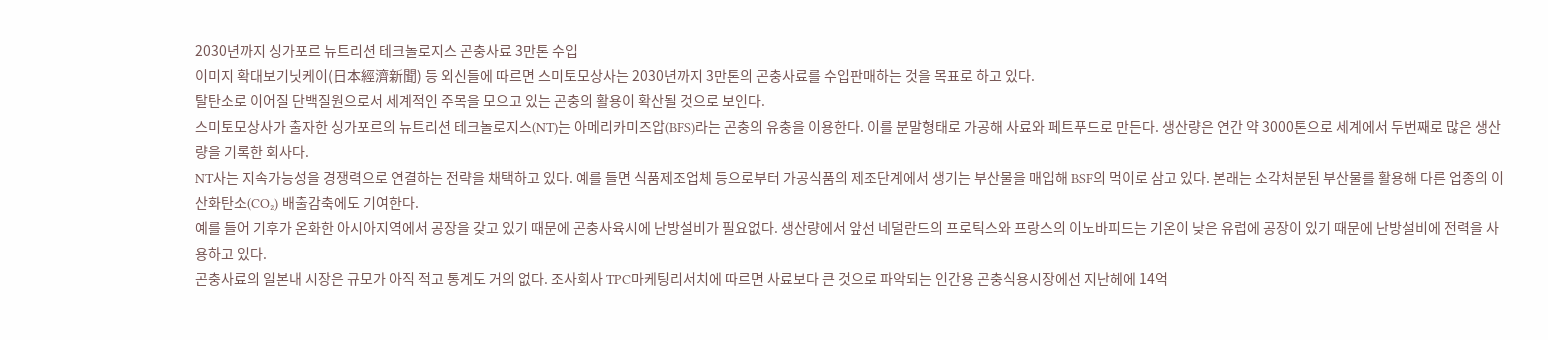2030년까지 싱가포르 뉴트리션 테크놀로지스 곤충사료 3만톤 수입
이미지 확대보기닛케이(日本經濟新聞) 등 외신들에 따르면 스미토모상사는 2030년까지 3만톤의 곤충사료를 수입판매하는 것을 목표로 하고 있다.
탈탄소로 이어질 단백질원으로서 세계적인 주목을 모으고 있는 곤충의 활용이 확산될 것으로 보인다.
스미토모상사가 출자한 싱가포르의 뉴트리션 테크놀로지스(NT)는 아메리카미즈압(BFS)라는 곤충의 유충을 이용한다. 이를 분말형태로 가공해 사료와 페트푸드로 만든다. 생산량은 연간 약 3000톤으로 세계에서 두번째로 많은 생산량을 기록한 회사다.
NT사는 지속가능성을 경쟁력으로 연결하는 전략을 채택하고 있다. 예를 들면 식품제조업체 등으로부터 가공식품의 제조단계에서 생기는 부산물을 매입해 BSF의 먹이로 삼고 있다. 본래는 소각처분된 부산물를 활용해 다른 업종의 이산화탄소(CO₂) 배출감축에도 기여한다.
예를 들어 기후가 온화한 아시아지역에서 공장을 갖고 있기 때문에 곤충사육시에 난방설비가 필요없다. 생산량에서 앞선 네덜란드의 프로틱스와 프랑스의 이노바피드는 기온이 낮은 유럽에 공장이 있기 때문에 난방설비에 전력을 사용하고 있다.
곤충사료의 일본내 시장은 규모가 아직 적고 통계도 거의 없다. 조사회사 TPC마케팅리서치에 따르면 사료보다 큰 것으로 파악되는 인간용 곤충식용시장에선 지난헤에 14억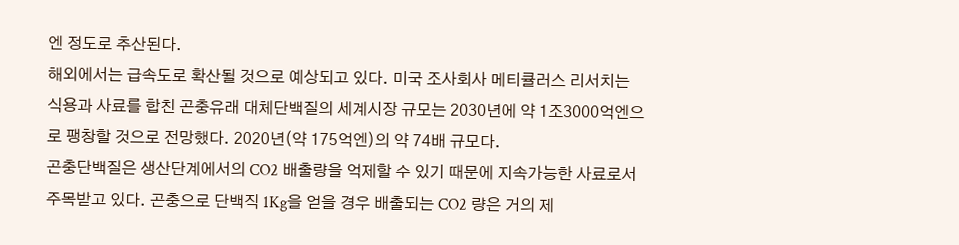엔 정도로 추산된다.
해외에서는 급속도로 확산될 것으로 예상되고 있다. 미국 조사회사 메티큘러스 리서치는 식용과 사료를 합친 곤충유래 대체단백질의 세계시장 규모는 2030년에 약 1조3000억엔으로 팽창할 것으로 전망했다. 2020년(약 175억엔)의 약 74배 규모다.
곤충단백질은 생산단계에서의 CO2 배출량을 억제할 수 있기 때문에 지속가능한 사료로서 주목받고 있다. 곤충으로 단백직 1Kg을 얻을 경우 배출되는 CO2 량은 거의 제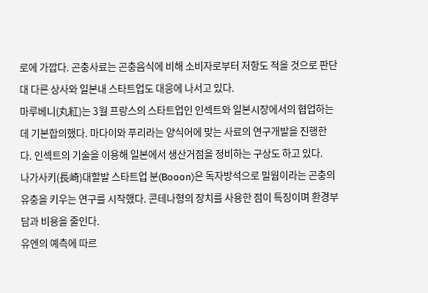로에 가깝다. 곤충사료는 곤충음식에 비해 소비자로부터 저항도 적을 것으로 판단대 다른 상사와 일본내 스타트업도 대응에 나서고 있다.
마루베니(丸紅)는 3월 프랑스의 스타트업인 인섹트와 일본시장에서의 협업하는데 기본합의했다. 마다이와 푸리라는 양식어에 맞는 사료의 연구개발을 진행한다. 인섹트의 기술을 이용해 일본에서 생산거점을 정비하는 구상도 하고 있다.
나가사키(長崎)대할발 스타트업 분(Booon)은 독자방석으로 밀웜이라는 곤충의 유충을 키우는 연구를 시작했다. 콘테나형의 장치를 사용한 점이 특징이며 환경부담과 비용을 줄인다.
유엔의 예측에 따르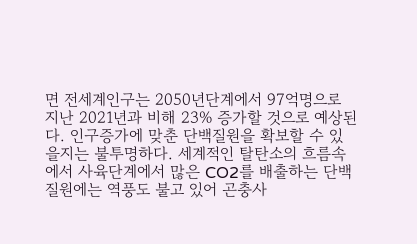면 전세계인구는 2050년단계에서 97억명으로 지난 2021년과 비해 23% 증가할 것으로 예상된다. 인구증가에 맞춘 단백질원을 확보할 수 있을지는 불투명하다. 세계적인 탈탄소의 흐름속에서 사육단계에서 많은 CO2를 배출하는 단백질원에는 역풍도 불고 있어 곤충사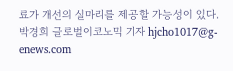료가 개선의 실마리를 제공할 가능성이 있다.
박경희 글로벌이코노믹 기자 hjcho1017@g-enews.com